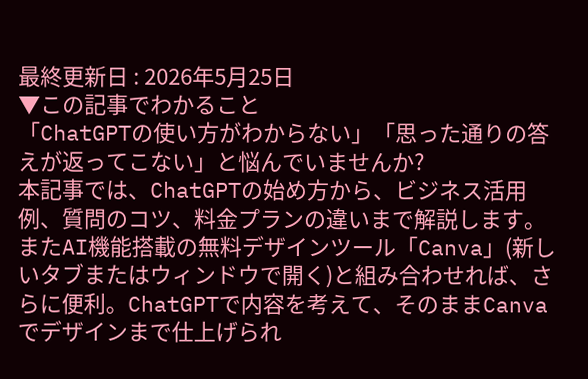最終更新日 : 2026年5月25日
▼この記事でわかること
「ChatGPTの使い方がわからない」「思った通りの答えが返ってこない」と悩んでいませんか?
本記事では、ChatGPTの始め方から、ビジネス活用例、質問のコツ、料金プランの違いまで解説します。
またAI機能搭載の無料デザインツール「Canva」(新しいタブまたはウィンドウで開く)と組み合わせれば、さらに便利。ChatGPTで内容を考えて、そのままCanvaでデザインまで仕上げられ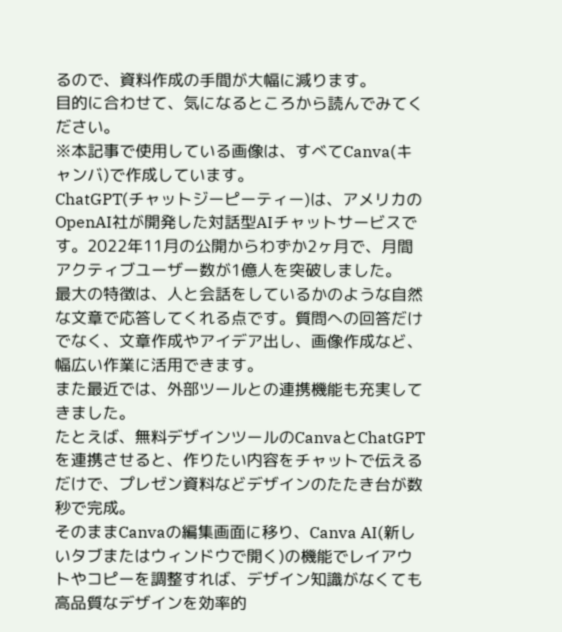るので、資料作成の手間が大幅に減ります。
目的に合わせて、気になるところから読んでみてください。
※本記事で使用している画像は、すべてCanva(キャンバ)で作成しています。
ChatGPT(チャットジーピーティー)は、アメリカのOpenAI社が開発した対話型AIチャットサービスです。2022年11月の公開からわずか2ヶ月で、月間アクティブユーザー数が1億人を突破しました。
最大の特徴は、人と会話をしているかのような自然な文章で応答してくれる点です。質問への回答だけでなく、文章作成やアイデア出し、画像作成など、幅広い作業に活用できます。
また最近では、外部ツールとの連携機能も充実してきました。
たとえば、無料デザインツールのCanvaとChatGPTを連携させると、作りたい内容をチャットで伝えるだけで、プレゼン資料などデザインのたたき台が数秒で完成。
そのままCanvaの編集画面に移り、Canva AI(新しいタブまたはウィンドウで開く)の機能でレイアウトやコピーを調整すれば、デザイン知識がなくても高品質なデザインを効率的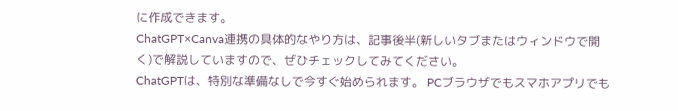に作成できます。
ChatGPT×Canva連携の具体的なやり方は、記事後半(新しいタブまたはウィンドウで開く)で解説していますので、ぜひチェックしてみてください。
ChatGPTは、特別な準備なしで今すぐ始められます。 PCブラウザでもスマホアプリでも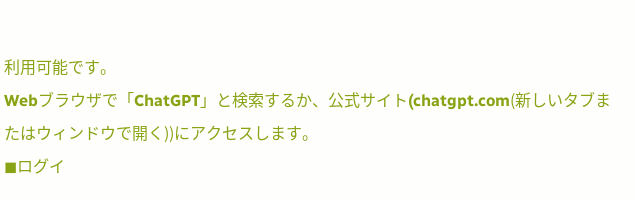利用可能です。
Webブラウザで「ChatGPT」と検索するか、公式サイト(chatgpt.com(新しいタブまたはウィンドウで開く))にアクセスします。
◼ログイ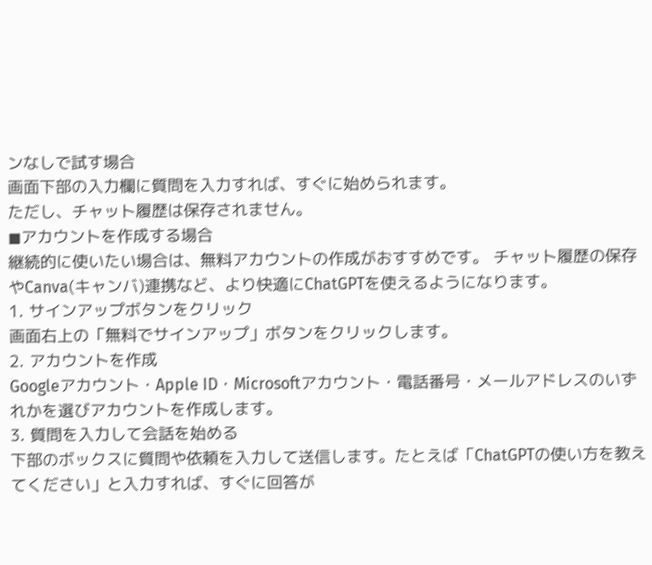ンなしで試す場合
画面下部の入力欄に質問を入力すれば、すぐに始められます。
ただし、チャット履歴は保存されません。
◼アカウントを作成する場合
継続的に使いたい場合は、無料アカウントの作成がおすすめです。 チャット履歴の保存やCanva(キャンバ)連携など、より快適にChatGPTを使えるようになります。
1. サインアップボタンをクリック
画面右上の「無料でサインアップ」ボタンをクリックします。
2. アカウントを作成
Googleアカウント・Apple ID・Microsoftアカウント・電話番号・メールアドレスのいずれかを選びアカウントを作成します。
3. 質問を入力して会話を始める
下部のボックスに質問や依頼を入力して送信します。たとえば「ChatGPTの使い方を教えてください」と入力すれば、すぐに回答が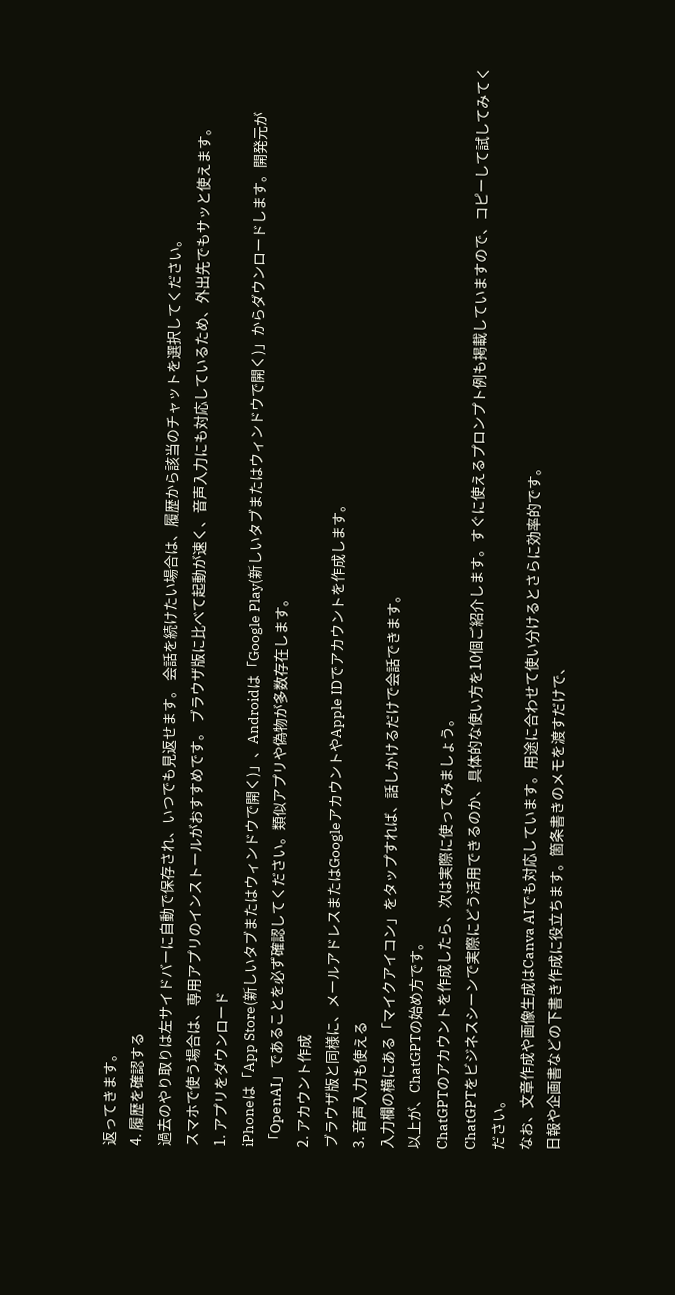返ってきます。
4. 履歴を確認する
過去のやり取りは左サイドバーに自動で保存され、いつでも見返せます。 会話を続けたい場合は、履歴から該当のチャットを選択してください。
スマホで使う場合は、専用アプリのインストールがおすすめです。 ブラウザ版に比べて起動が速く、音声入力にも対応しているため、外出先でもサッと使えます。
1. アプリをダウンロード
iPhoneは「App Store(新しいタブまたはウィンドウで開く)」、Androidは「Google Play(新しいタブまたはウィンドウで開く)」からダウンロードします。開発元が「OpenAI」であることを必ず確認してください。類似アプリや偽物が多数存在します。
2. アカウント作成
ブラウザ版と同様に、メールアドレスまたはGoogleアカウントやApple IDでアカウントを作成します。
3. 音声入力も使える
入力欄の横にある「マイクアイコン」をタップすれば、話しかけるだけで会話できます。
以上が、ChatGPTの始め方です。
ChatGPTのアカウントを作成したら、次は実際に使ってみましょう。
ChatGPTをビジネスシーンで実際にどう活用できるのか、具体的な使い方を10個ご紹介します。すぐに使えるプロンプト例も掲載していますので、コピーして試してみてください。
なお、文章作成や画像生成はCanva AIでも対応しています。用途に合わせて使い分けるとさらに効率的です。
日報や企画書などの下書き作成に役立ちます。箇条書きのメモを渡すだけで、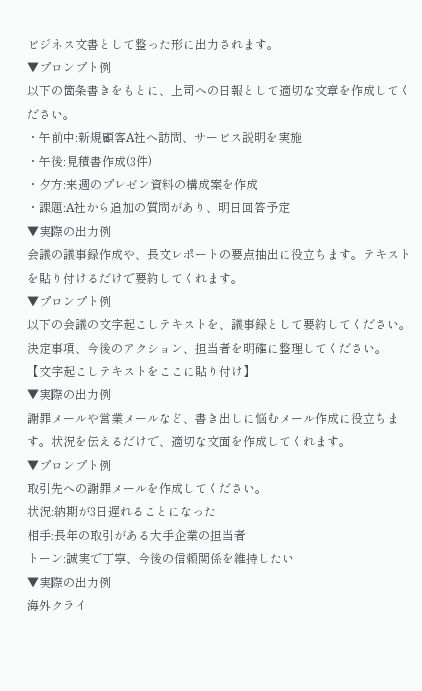ビジネス文書として整った形に出力されます。
▼プロンプト例
以下の箇条書きをもとに、上司への日報として適切な文章を作成してください。
・午前中:新規顧客A社へ訪問、サービス説明を実施
・午後:見積書作成(3件)
・夕方:来週のプレゼン資料の構成案を作成
・課題:A社から追加の質問があり、明日回答予定
▼実際の出力例
会議の議事録作成や、長文レポートの要点抽出に役立ちます。テキストを貼り付けるだけで要約してくれます。
▼プロンプト例
以下の会議の文字起こしテキストを、議事録として要約してください。決定事項、今後のアクション、担当者を明確に整理してください。
【文字起こしテキストをここに貼り付け】
▼実際の出力例
謝罪メールや営業メールなど、書き出しに悩むメール作成に役立ちます。状況を伝えるだけで、適切な文面を作成してくれます。
▼プロンプト例
取引先への謝罪メールを作成してください。
状況:納期が3日遅れることになった
相手:長年の取引がある大手企業の担当者
トーン:誠実で丁寧、今後の信頼関係を維持したい
▼実際の出力例
海外クライ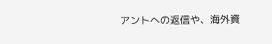アントへの返信や、海外資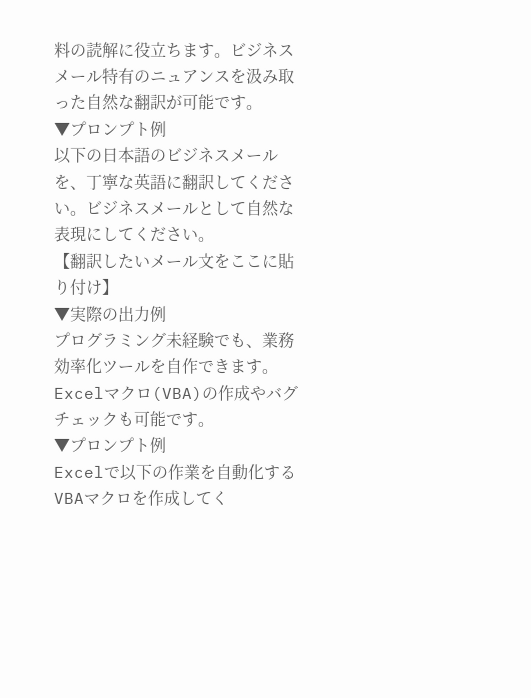料の読解に役立ちます。ビジネスメール特有のニュアンスを汲み取った自然な翻訳が可能です。
▼プロンプト例
以下の日本語のビジネスメールを、丁寧な英語に翻訳してください。ビジネスメールとして自然な表現にしてください。
【翻訳したいメール文をここに貼り付け】
▼実際の出力例
プログラミング未経験でも、業務効率化ツールを自作できます。Excelマクロ(VBA)の作成やバグチェックも可能です。
▼プロンプト例
Excelで以下の作業を自動化するVBAマクロを作成してく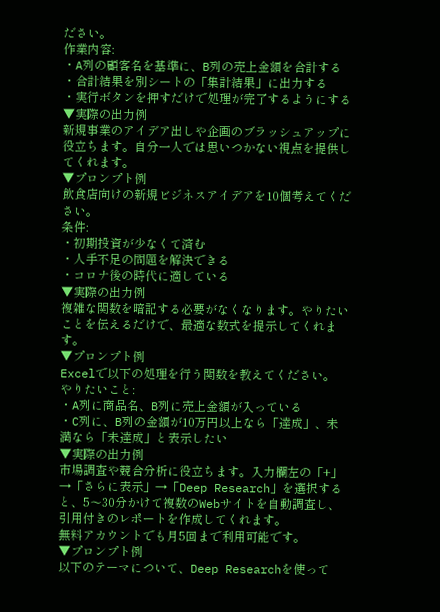ださい。
作業内容:
・A列の顧客名を基準に、B列の売上金額を合計する
・合計結果を別シートの「集計結果」に出力する
・実行ボタンを押すだけで処理が完了するようにする
▼実際の出力例
新規事業のアイデア出しや企画のブラッシュアップに役立ちます。自分一人では思いつかない視点を提供してくれます。
▼プロンプト例
飲食店向けの新規ビジネスアイデアを10個考えてください。
条件:
・初期投資が少なくて済む
・人手不足の問題を解決できる
・コロナ後の時代に適している
▼実際の出力例
複雑な関数を暗記する必要がなくなります。やりたいことを伝えるだけで、最適な数式を提示してくれます。
▼プロンプト例
Excelで以下の処理を行う関数を教えてください。
やりたいこと:
・A列に商品名、B列に売上金額が入っている
・C列に、B列の金額が10万円以上なら「達成」、未満なら「未達成」と表示したい
▼実際の出力例
市場調査や競合分析に役立ちます。入力欄左の「+」→「さらに表示」→「Deep Research」を選択すると、5〜30分かけて複数のWebサイトを自動調査し、引用付きのレポートを作成してくれます。
無料アカウントでも月5回まで利用可能です。
▼プロンプト例
以下のテーマについて、Deep Researchを使って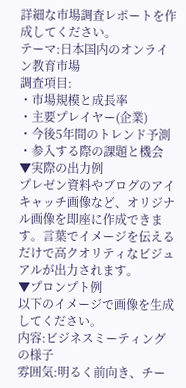詳細な市場調査レポートを作成してください。
テーマ:日本国内のオンライン教育市場
調査項目:
・市場規模と成長率
・主要プレイヤー(企業)
・今後5年間のトレンド予測
・参入する際の課題と機会
▼実際の出力例
プレゼン資料やブログのアイキャッチ画像など、オリジナル画像を即座に作成できます。言葉でイメージを伝えるだけで高クオリティなビジュアルが出力されます。
▼プロンプト例
以下のイメージで画像を生成してください。
内容:ビジネスミーティングの様子
雰囲気:明るく前向き、チー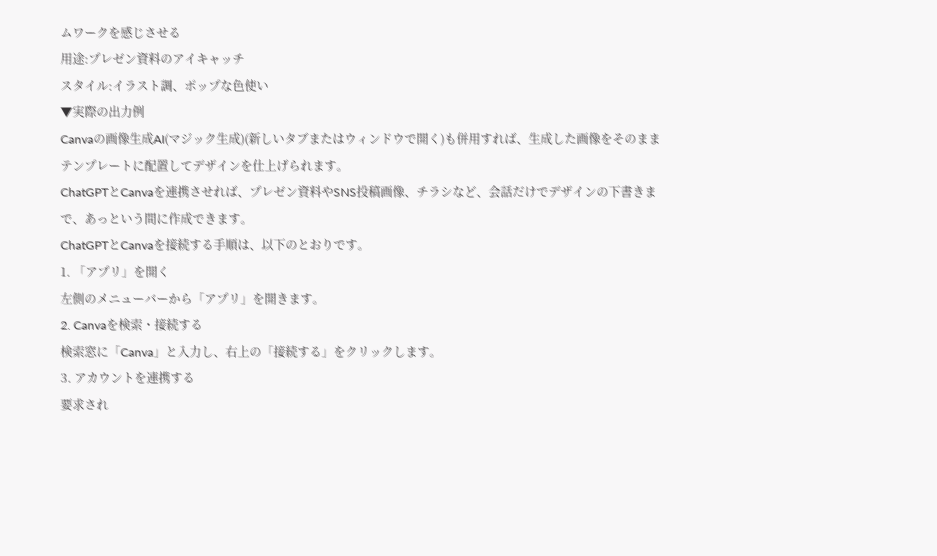ムワークを感じさせる
用途:プレゼン資料のアイキャッチ
スタイル:イラスト調、ポップな色使い
▼実際の出力例
Canvaの画像生成AI(マジック生成)(新しいタブまたはウィンドウで開く)も併用すれば、生成した画像をそのままテンプレートに配置してデザインを仕上げられます。
ChatGPTとCanvaを連携させれば、プレゼン資料やSNS投稿画像、チラシなど、会話だけでデザインの下書きまで、あっという間に作成できます。
ChatGPTとCanvaを接続する手順は、以下のとおりです。
1. 「アプリ」を開く
左側のメニューバーから「アプリ」を開きます。
2. Canvaを検索・接続する
検索窓に「Canva」と入力し、右上の「接続する」をクリックします。
3. アカウントを連携する
要求され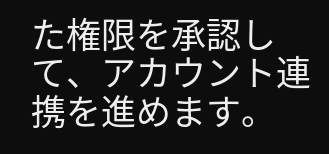た権限を承認して、アカウント連携を進めます。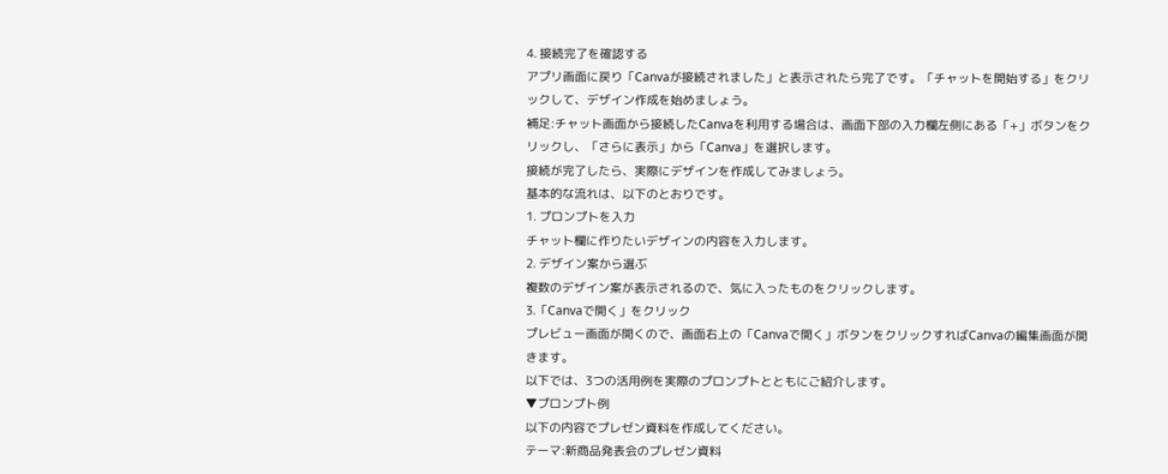4. 接続完了を確認する
アプリ画面に戻り「Canvaが接続されました」と表示されたら完了です。「チャットを開始する」をクリックして、デザイン作成を始めましょう。
補足:チャット画面から接続したCanvaを利用する場合は、画面下部の入力欄左側にある「+」ボタンをクリックし、「さらに表示」から「Canva」を選択します。
接続が完了したら、実際にデザインを作成してみましょう。
基本的な流れは、以下のとおりです。
1. プロンプトを入力
チャット欄に作りたいデザインの内容を入力します。
2. デザイン案から選ぶ
複数のデザイン案が表示されるので、気に入ったものをクリックします。
3.「Canvaで開く」をクリック
プレビュー画面が開くので、画面右上の「Canvaで開く」ボタンをクリックすればCanvaの編集画面が開きます。
以下では、3つの活用例を実際のプロンプトとともにご紹介します。
▼プロンプト例
以下の内容でプレゼン資料を作成してください。
テーマ:新商品発表会のプレゼン資料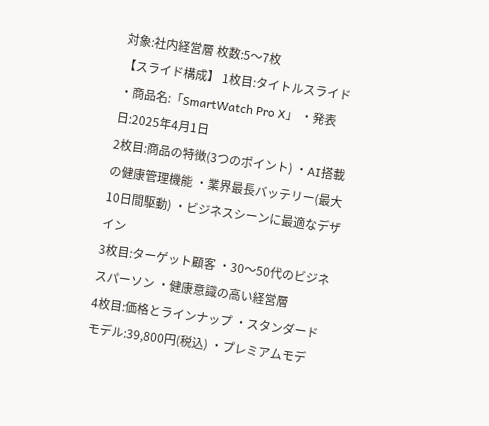対象:社内経営層 枚数:5〜7枚
【スライド構成】 1枚目:タイトルスライド ・商品名:「SmartWatch Pro X」 ・発表日:2025年4月1日
2枚目:商品の特徴(3つのポイント) ・AI搭載の健康管理機能 ・業界最長バッテリー(最大10日間駆動) ・ビジネスシーンに最適なデザイン
3枚目:ターゲット顧客 ・30〜50代のビジネスパーソン ・健康意識の高い経営層
4枚目:価格とラインナップ ・スタンダードモデル:39,800円(税込) ・プレミアムモデ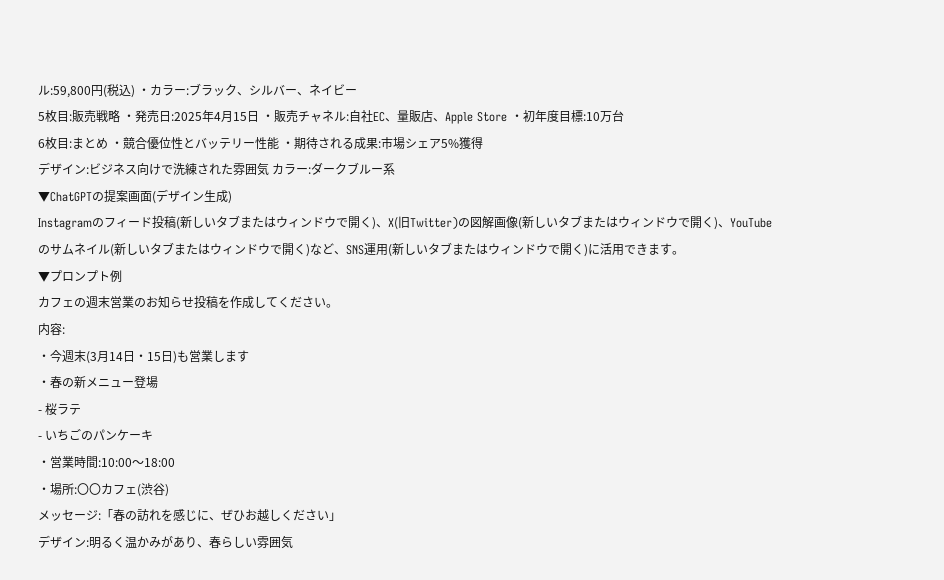ル:59,800円(税込) ・カラー:ブラック、シルバー、ネイビー
5枚目:販売戦略 ・発売日:2025年4月15日 ・販売チャネル:自社EC、量販店、Apple Store ・初年度目標:10万台
6枚目:まとめ ・競合優位性とバッテリー性能 ・期待される成果:市場シェア5%獲得
デザイン:ビジネス向けで洗練された雰囲気 カラー:ダークブルー系
▼ChatGPTの提案画面(デザイン生成)
Instagramのフィード投稿(新しいタブまたはウィンドウで開く)、X(旧Twitter)の図解画像(新しいタブまたはウィンドウで開く)、YouTubeのサムネイル(新しいタブまたはウィンドウで開く)など、SNS運用(新しいタブまたはウィンドウで開く)に活用できます。
▼プロンプト例
カフェの週末営業のお知らせ投稿を作成してください。
内容:
・今週末(3月14日・15日)も営業します
・春の新メニュー登場
- 桜ラテ
- いちごのパンケーキ
・営業時間:10:00〜18:00
・場所:〇〇カフェ(渋谷)
メッセージ:「春の訪れを感じに、ぜひお越しください」
デザイン:明るく温かみがあり、春らしい雰囲気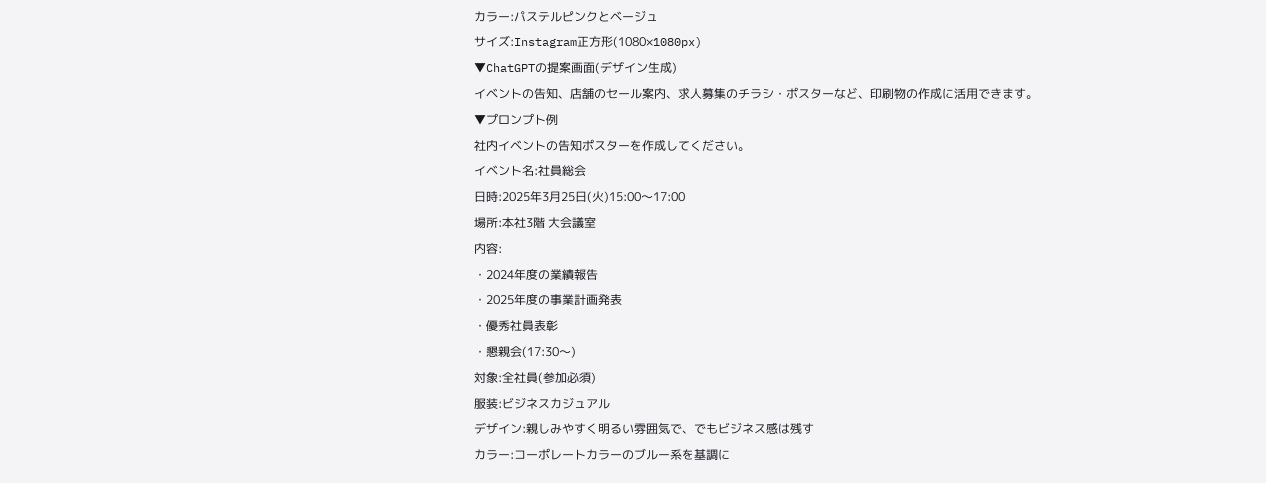カラー:パステルピンクとベージュ
サイズ:Instagram正方形(1080×1080px)
▼ChatGPTの提案画面(デザイン生成)
イベントの告知、店舗のセール案内、求人募集のチラシ・ポスターなど、印刷物の作成に活用できます。
▼プロンプト例
社内イベントの告知ポスターを作成してください。
イベント名:社員総会
日時:2025年3月25日(火)15:00〜17:00
場所:本社3階 大会議室
内容:
・2024年度の業績報告
・2025年度の事業計画発表
・優秀社員表彰
・懇親会(17:30〜)
対象:全社員(参加必須)
服装:ビジネスカジュアル
デザイン:親しみやすく明るい雰囲気で、でもビジネス感は残す
カラー:コーポレートカラーのブルー系を基調に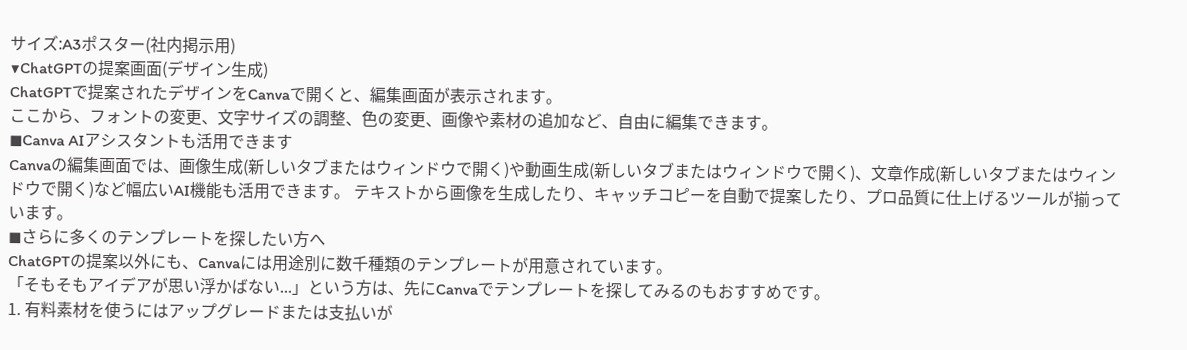サイズ:A3ポスター(社内掲示用)
▼ChatGPTの提案画面(デザイン生成)
ChatGPTで提案されたデザインをCanvaで開くと、編集画面が表示されます。
ここから、フォントの変更、文字サイズの調整、色の変更、画像や素材の追加など、自由に編集できます。
◼Canva AIアシスタントも活用できます
Canvaの編集画面では、画像生成(新しいタブまたはウィンドウで開く)や動画生成(新しいタブまたはウィンドウで開く)、文章作成(新しいタブまたはウィンドウで開く)など幅広いAI機能も活用できます。 テキストから画像を生成したり、キャッチコピーを自動で提案したり、プロ品質に仕上げるツールが揃っています。
◼さらに多くのテンプレートを探したい方へ
ChatGPTの提案以外にも、Canvaには用途別に数千種類のテンプレートが用意されています。
「そもそもアイデアが思い浮かばない...」という方は、先にCanvaでテンプレートを探してみるのもおすすめです。
1. 有料素材を使うにはアップグレードまたは支払いが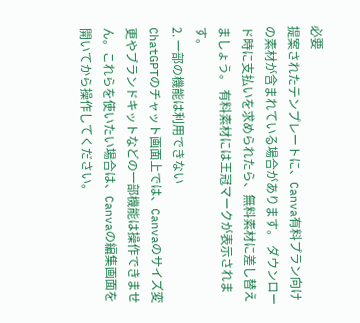必要
提案されたテンプレートに、Canva有料プラン向けの素材が含まれている場合があります。 ダウンロード時に支払いを求められたら、無料素材に差し替えましょう。 有料素材には王冠マークが表示されます。
2. 一部の機能は利用できない
ChatGPTのチャット画面上では、Canvaのサイズ変更やブランドキットなどの一部機能は操作できません。これらを使いたい場合は、Canvaの編集画面を開いてから操作してください。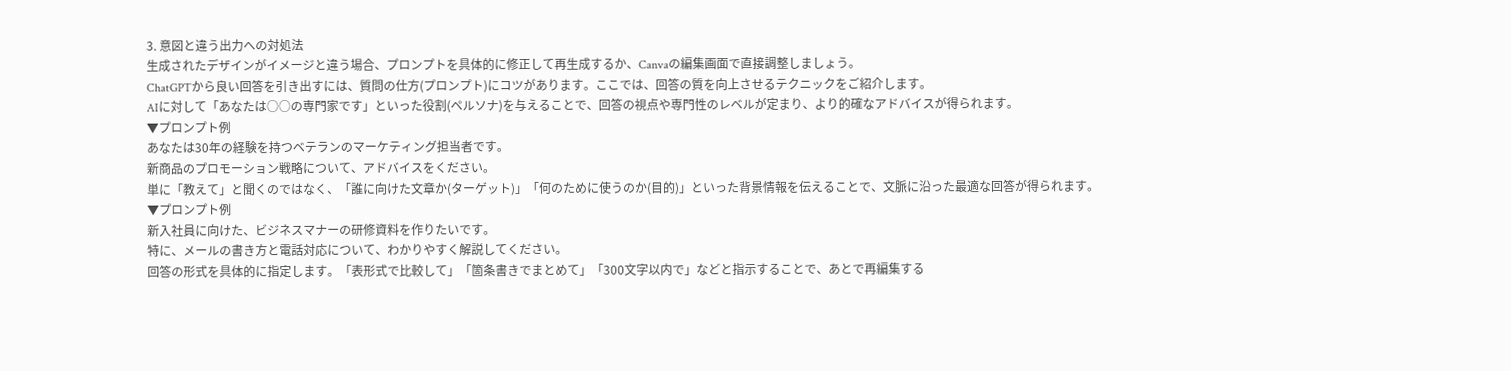3. 意図と違う出力への対処法
生成されたデザインがイメージと違う場合、プロンプトを具体的に修正して再生成するか、Canvaの編集画面で直接調整しましょう。
ChatGPTから良い回答を引き出すには、質問の仕方(プロンプト)にコツがあります。ここでは、回答の質を向上させるテクニックをご紹介します。
AIに対して「あなたは○○の専門家です」といった役割(ペルソナ)を与えることで、回答の視点や専門性のレベルが定まり、より的確なアドバイスが得られます。
▼プロンプト例
あなたは30年の経験を持つベテランのマーケティング担当者です。
新商品のプロモーション戦略について、アドバイスをください。
単に「教えて」と聞くのではなく、「誰に向けた文章か(ターゲット)」「何のために使うのか(目的)」といった背景情報を伝えることで、文脈に沿った最適な回答が得られます。
▼プロンプト例
新入社員に向けた、ビジネスマナーの研修資料を作りたいです。
特に、メールの書き方と電話対応について、わかりやすく解説してください。
回答の形式を具体的に指定します。「表形式で比較して」「箇条書きでまとめて」「300文字以内で」などと指示することで、あとで再編集する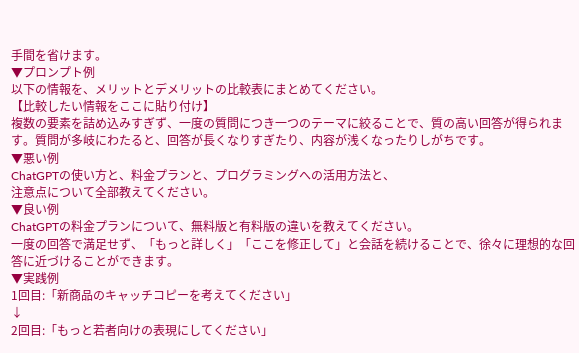手間を省けます。
▼プロンプト例
以下の情報を、メリットとデメリットの比較表にまとめてください。
【比較したい情報をここに貼り付け】
複数の要素を詰め込みすぎず、一度の質問につき一つのテーマに絞ることで、質の高い回答が得られます。質問が多岐にわたると、回答が長くなりすぎたり、内容が浅くなったりしがちです。
▼悪い例
ChatGPTの使い方と、料金プランと、プログラミングへの活用方法と、
注意点について全部教えてください。
▼良い例
ChatGPTの料金プランについて、無料版と有料版の違いを教えてください。
一度の回答で満足せず、「もっと詳しく」「ここを修正して」と会話を続けることで、徐々に理想的な回答に近づけることができます。
▼実践例
1回目:「新商品のキャッチコピーを考えてください」
↓
2回目:「もっと若者向けの表現にしてください」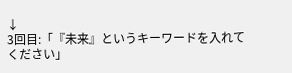↓
3回目:「『未来』というキーワードを入れてください」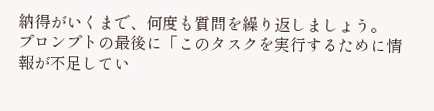納得がいくまで、何度も質問を繰り返しましょう。
プロンプトの最後に「このタスクを実行するために情報が不足してい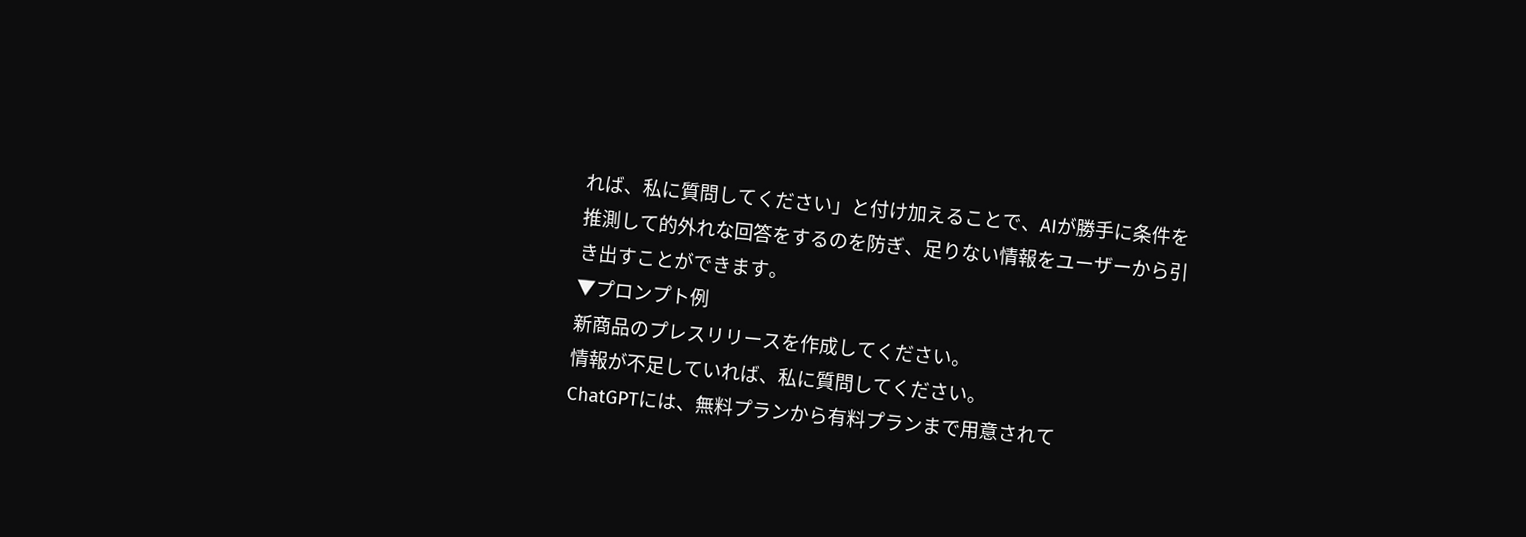れば、私に質問してください」と付け加えることで、AIが勝手に条件を推測して的外れな回答をするのを防ぎ、足りない情報をユーザーから引き出すことができます。
▼プロンプト例
新商品のプレスリリースを作成してください。
情報が不足していれば、私に質問してください。
ChatGPTには、無料プランから有料プランまで用意されて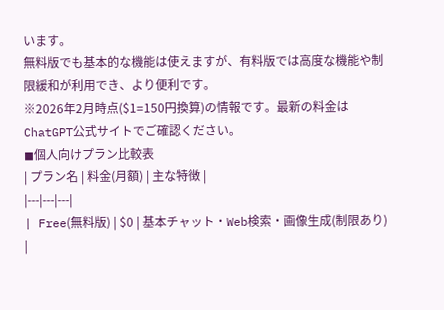います。
無料版でも基本的な機能は使えますが、有料版では高度な機能や制限緩和が利用でき、より便利です。
※2026年2月時点($1=150円換算)の情報です。最新の料金はChatGPT公式サイトでご確認ください。
◼個人向けプラン比較表
| プラン名 | 料金(月額) | 主な特徴 |
|---|---|---|
| Free(無料版) | $0 | 基本チャット・Web検索・画像生成(制限あり) |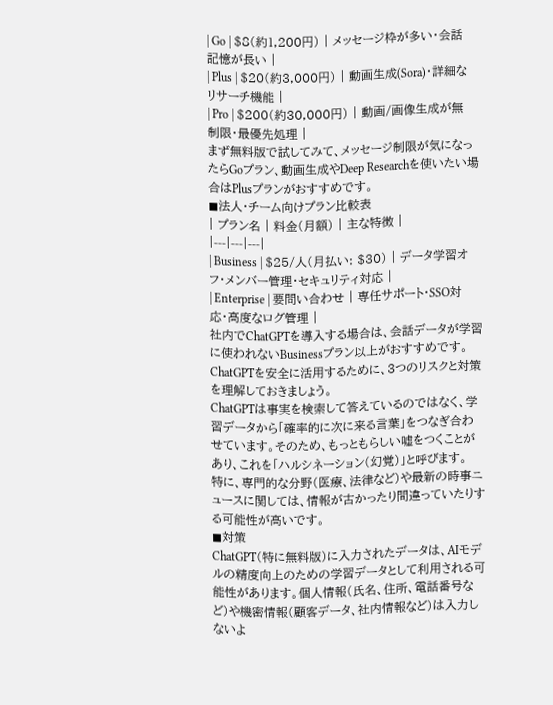| Go | $8(約1,200円) | メッセージ枠が多い・会話記憶が長い |
| Plus | $20(約3,000円) | 動画生成(Sora)・詳細なリサーチ機能 |
| Pro | $200(約30,000円) | 動画/画像生成が無制限・最優先処理 |
まず無料版で試してみて、メッセージ制限が気になったらGoプラン、動画生成やDeep Researchを使いたい場合はPlusプランがおすすめです。
◼法人・チーム向けプラン比較表
| プラン名 | 料金(月額) | 主な特徴 |
|---|---|---|
| Business | $25/人(月払い: $30) | データ学習オフ・メンバー管理・セキュリティ対応 |
| Enterprise | 要問い合わせ | 専任サポート・SSO対応・高度なログ管理 |
社内でChatGPTを導入する場合は、会話データが学習に使われないBusinessプラン以上がおすすめです。
ChatGPTを安全に活用するために、3つのリスクと対策を理解しておきましょう。
ChatGPTは事実を検索して答えているのではなく、学習データから「確率的に次に来る言葉」をつなぎ合わせています。そのため、もっともらしい嘘をつくことがあり、これを「ハルシネーション(幻覚)」と呼びます。
特に、専門的な分野(医療、法律など)や最新の時事ニュースに関しては、情報が古かったり間違っていたりする可能性が高いです。
◼対策
ChatGPT(特に無料版)に入力されたデータは、AIモデルの精度向上のための学習データとして利用される可能性があります。個人情報(氏名、住所、電話番号など)や機密情報(顧客データ、社内情報など)は入力しないよ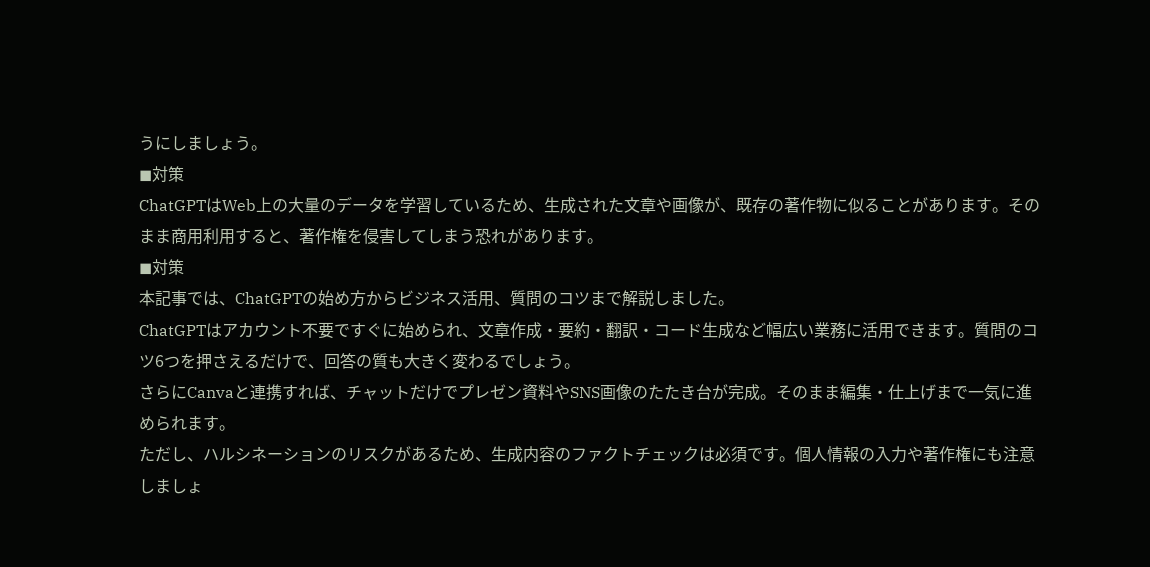うにしましょう。
◼対策
ChatGPTはWeb上の大量のデータを学習しているため、生成された文章や画像が、既存の著作物に似ることがあります。そのまま商用利用すると、著作権を侵害してしまう恐れがあります。
◼対策
本記事では、ChatGPTの始め方からビジネス活用、質問のコツまで解説しました。
ChatGPTはアカウント不要ですぐに始められ、文章作成・要約・翻訳・コード生成など幅広い業務に活用できます。質問のコツ6つを押さえるだけで、回答の質も大きく変わるでしょう。
さらにCanvaと連携すれば、チャットだけでプレゼン資料やSNS画像のたたき台が完成。そのまま編集・仕上げまで一気に進められます。
ただし、ハルシネーションのリスクがあるため、生成内容のファクトチェックは必須です。個人情報の入力や著作権にも注意しましょ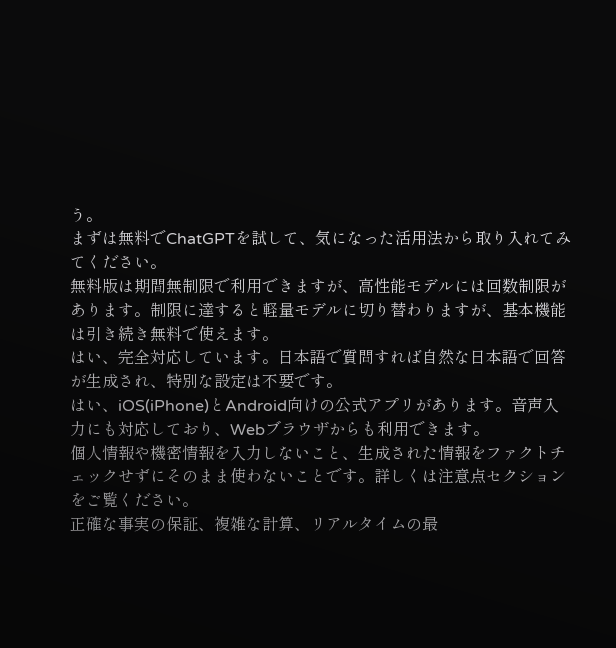う。
まずは無料でChatGPTを試して、気になった活用法から取り入れてみてください。
無料版は期間無制限で利用できますが、高性能モデルには回数制限があります。制限に達すると軽量モデルに切り替わりますが、基本機能は引き続き無料で使えます。
はい、完全対応しています。日本語で質問すれば自然な日本語で回答が生成され、特別な設定は不要です。
はい、iOS(iPhone)とAndroid向けの公式アプリがあります。音声入力にも対応しており、Webブラウザからも利用できます。
個人情報や機密情報を入力しないこと、生成された情報をファクトチェックせずにそのまま使わないことです。詳しくは注意点セクションをご覧ください。
正確な事実の保証、複雑な計算、リアルタイムの最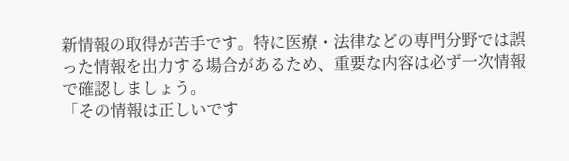新情報の取得が苦手です。特に医療・法律などの専門分野では誤った情報を出力する場合があるため、重要な内容は必ず一次情報で確認しましょう。
「その情報は正しいです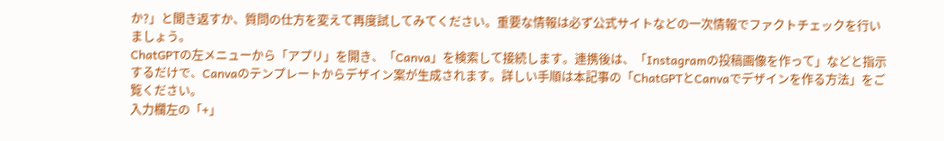か?」と聞き返すか、質問の仕方を変えて再度試してみてください。重要な情報は必ず公式サイトなどの一次情報でファクトチェックを行いましょう。
ChatGPTの左メニューから「アプリ」を開き、「Canva」を検索して接続します。連携後は、「Instagramの投稿画像を作って」などと指示するだけで、Canvaのテンプレートからデザイン案が生成されます。詳しい手順は本記事の「ChatGPTとCanvaでデザインを作る方法」をご覧ください。
入力欄左の「+」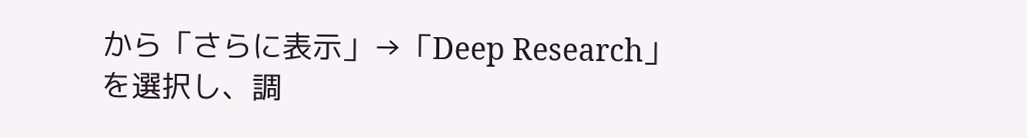から「さらに表示」→「Deep Research」を選択し、調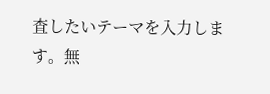査したいテーマを入力します。無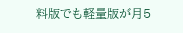料版でも軽量版が月5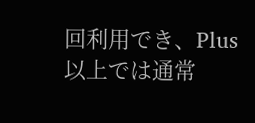回利用でき、Plus以上では通常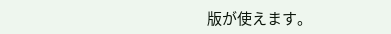版が使えます。